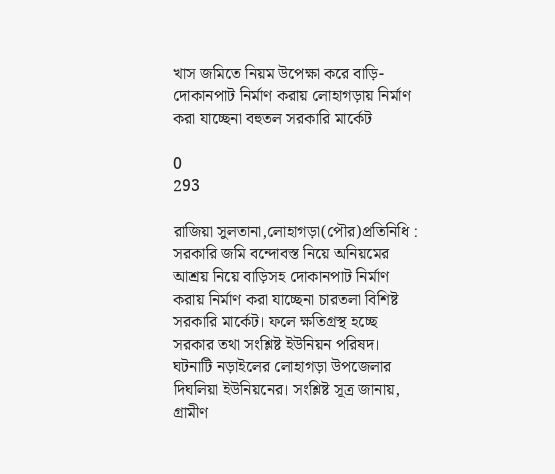খাস জমিতে নিয়ম উপেক্ষা করে বাড়ি-দোকানপাট নির্মাণ করায় লোহাগড়ায় নির্মাণ করা যাচ্ছেনা বহুতল সরকারি মার্কেট

0
293

রাজিয়া সুলতানা,লোহাগড়া(পৌর)প্রতিনিধি : সরকারি জমি বন্দোবস্ত নিয়ে অনিয়মের আশ্রয় নিয়ে বাড়িসহ দোকানপাট নির্মাণ করায় নির্মাণ করা যাচ্ছেনা চারতলা বিশিষ্ট সরকারি মার্কেট। ফলে ক্ষতিগ্রস্থ হচ্ছে সরকার তথা সংশ্লিষ্ট ইউনিয়ন পরিষদ। ঘটনাটি নড়াইলের লোহাগড়া উপজেলার দিঘলিয়া ইউনিয়নের। সংশ্লিষ্ট সূত্র জানায়, গ্রামীণ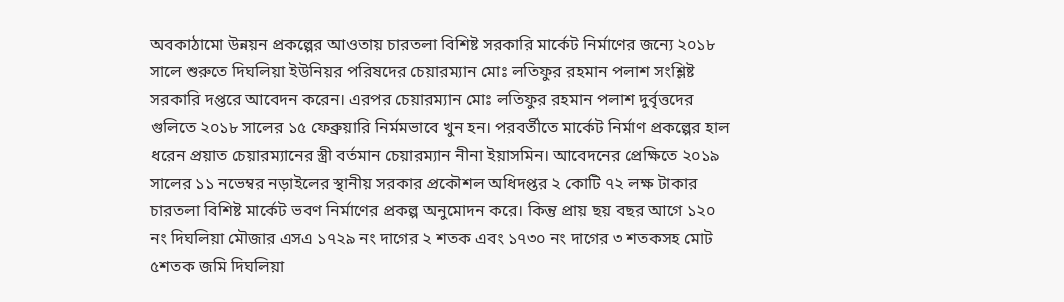অবকাঠামো উন্নয়ন প্রকল্পের আওতায় চারতলা বিশিষ্ট সরকারি মার্কেট নির্মাণের জন্যে ২০১৮ সালে শুরুতে দিঘলিয়া ইউনিয়র পরিষদের চেয়ারম্যান মোঃ লতিফুর রহমান পলাশ সংশ্লিষ্ট সরকারি দপ্তরে আবেদন করেন। এরপর চেয়ারম্যান মোঃ লতিফুর রহমান পলাশ দুর্বৃত্তদের গুলিতে ২০১৮ সালের ১৫ ফেব্রুয়ারি নির্মমভাবে খুন হন। পরবর্তীতে মার্কেট নির্মাণ প্রকল্পের হাল ধরেন প্রয়াত চেয়ারম্যানের স্ত্রী বর্তমান চেয়ারম্যান নীনা ইয়াসমিন। আবেদনের প্রেক্ষিতে ২০১৯ সালের ১১ নভেম্বর নড়াইলের স্থানীয় সরকার প্রকৌশল অধিদপ্তর ২ কোটি ৭২ লক্ষ টাকার চারতলা বিশিষ্ট মার্কেট ভবণ নির্মাণের প্রকল্প অনুমোদন করে। কিন্তু প্রায় ছয় বছর আগে ১২০ নং দিঘলিয়া মৌজার এসএ ১৭২৯ নং দাগের ২ শতক এবং ১৭৩০ নং দাগের ৩ শতকসহ মোট ৫শতক জমি দিঘলিয়া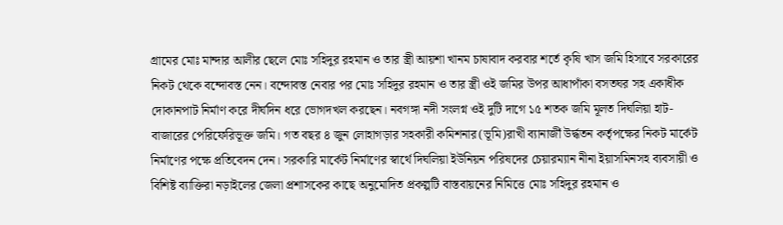গ্রামের মোঃ মান্দার আলীর ছেলে মোঃ সহিদুর রহমান ও তার স্ত্রী আয়শা খানম চাষাবাদ করবার শর্তে কৃষি খাস জমি হিসাবে সরকারের নিকট থেকে বন্দোবস্ত নেন। বন্দোবস্ত নেবার পর মোঃ সহিদুর রহমান ও তার স্ত্রী ওই জমির উপর আধাপাঁকা বসতঘর সহ একাধীক দোকানপাট নির্মাণ করে দীর্ঘদিন ধরে ভোগদখল করছেন। নবগঙ্গা নদী সংলগ্ন ওই দুটি দাগে ১৫ শতক জমি মূলত দিঘলিয়া হাট-বাজারের পেরিফেরিভূক্ত জমি। গত বছর ৪ জুন লোহাগড়ার সহকারী কমিশনার(ভূমি)রাখী ব্যানার্জী উর্দ্ধতন কর্তৃপক্ষের নিকট মার্কেট নির্মাণের পক্ষে প্রতিবেদন দেন। সরকারি মার্কেট নির্মাণের স্বার্থে দিঘলিয়া ইউনিয়ন পরিষদের চেয়ারম্যান নীনা ইয়াসমিনসহ ব্যবসায়ী ও বিশিষ্ট ব্যাক্তিরা নড়াইলের জেলা প্রশাসকের কাছে অনুমোদিত প্রকল্পটি বাস্তবায়নের নিমিত্তে মোঃ সহিদুর রহমান ও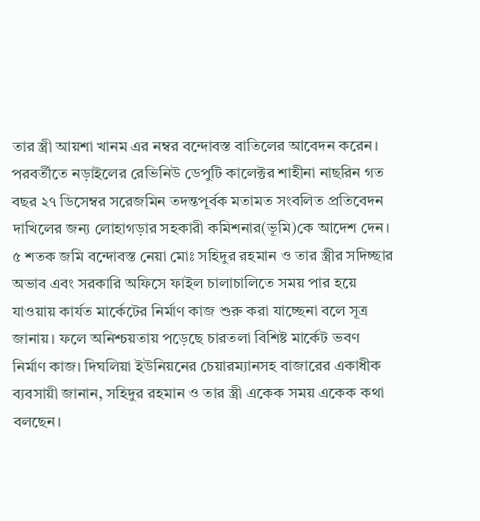তার স্ত্রী আয়শা খানম এর নম্বর বন্দোবস্ত বাতিলের আবেদন করেন। পরবর্তীতে নড়াইলের রেভিনিউ ডেপুটি কালেক্টর শাহীনা নাছরিন গত বছর ২৭ ডিসেম্বর সরেজমিন তদন্তপূর্বক মতামত সংবলিত প্রতিবেদন দাখিলের জন্য লোহাগড়ার সহকারী কমিশনার(ভূমি)কে আদেশ দেন। ৫ শতক জমি বন্দোবস্ত নেয়া মোঃ সহিদুর রহমান ও তার স্ত্রীর সদিচ্ছার অভাব এবং সরকারি অফিসে ফাইল চালাচালিতে সময় পার হয়ে যাওয়ায় কার্যত মার্কেটের নির্মাণ কাজ শুরু করা যাচ্ছেনা বলে সূত্র জানায়। ফলে অনিশ্চয়তায় পড়েছে চারতলা বিশিষ্ট মার্কেট ভবণ নির্মাণ কাজ। দিঘলিয়া ইউনিয়নের চেয়ারম্যানসহ বাজারের একাধীক ব্যবসায়ী জানান, সহিদুর রহমান ও তার স্ত্রী একেক সময় একেক কথা বলছেন।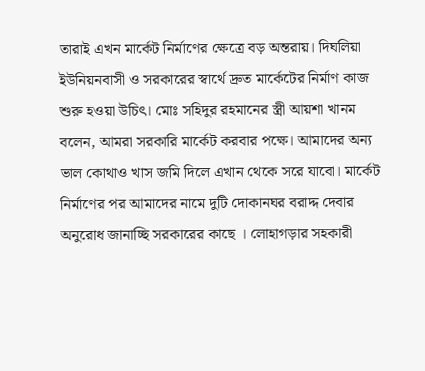তারাই এখন মার্কেট নির্মাণের ক্ষেত্রে বড় অন্তরায়। দিঘলিয়া ইউনিয়নবাসী ও সরকারের স্বার্থে দ্রুত মার্কেটের নির্মাণ কাজ শুরু হওয়া উচিৎ। মোঃ সহিদুর রহমানের স্ত্রী আয়শা খানম বলেন, আমরা সরকারি মার্কেট করবার পক্ষে। আমাদের অন্য ভাল কোথাও খাস জমি দিলে এখান থেকে সরে যাবো। মার্কেট নির্মাণের পর আমাদের নামে দুটি দোকানঘর বরাদ্দ দেবার অনুরোধ জানাচ্ছি সরকারের কাছে । লোহাগড়ার সহকারী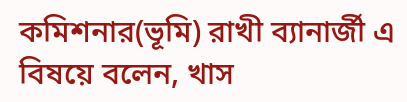কমিশনার(ভূমি) রাখী ব্যানার্জী এ বিষয়ে বলেন, খাস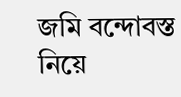জমি বন্দোবস্ত নিয়ে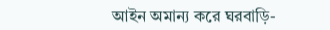আইন অমান্য করে ঘরবাড়ি-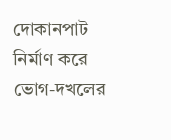দোকানপাট নির্মাণ করে ভোগ-দখলের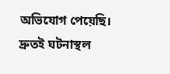অভিযোগ পেয়েছি। দ্রুতই ঘটনাস্থল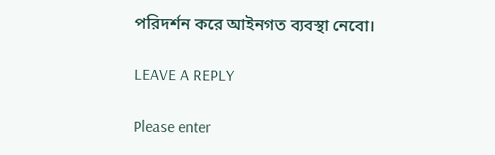পরিদর্শন করে আইনগত ব্যবস্থা নেবো।

LEAVE A REPLY

Please enter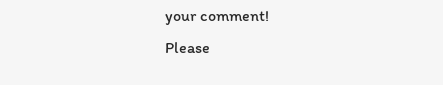your comment!
Please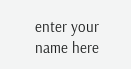enter your name here